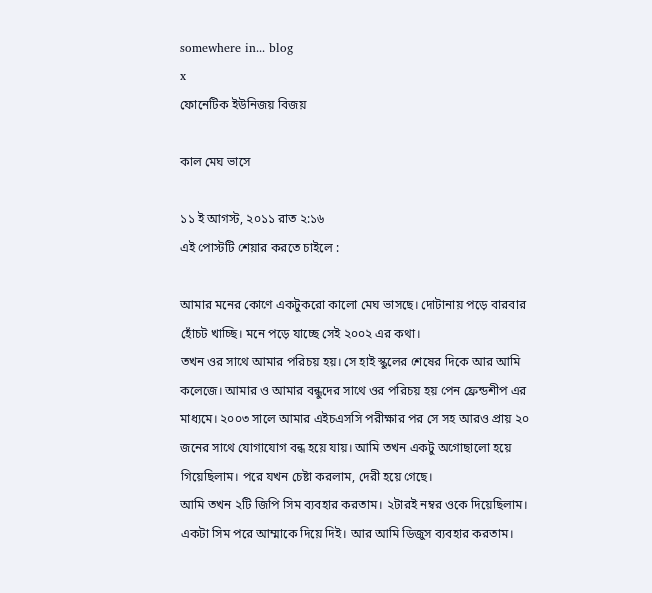somewhere in... blog
x
ফোনেটিক ইউনিজয় বিজয়

কাল মেঘ ভাসে

১১ ই আগস্ট, ২০১১ রাত ২:১৬
এই পোস্টটি শেয়ার করতে চাইলে :

আমার মনের কোণে একটুকরো কালো মেঘ ভাসছে। দোটানায় পড়ে বারবার হোঁচট খাচ্ছি। মনে পড়ে যাচ্ছে সেই ২০০২ এর কথা।
তখন ওর সাথে আমার পরিচয় হয়। সে হাই স্কুলের শেষের দিকে আর আমি কলেজে। আমার ও আমার বন্ধুদের সাথে ওর পরিচয় হয় পেন ফ্রেন্ডশীপ এর মাধ্যমে। ২০০৩ সালে আমার এইচএসসি পরীক্ষার পর সে সহ আরও প্রায় ২০ জনের সাথে যোগাযোগ বন্ধ হয়ে যায়। আমি তখন একটু অগোছালো হয়ে গিয়েছিলাম। পরে যখন চেষ্টা করলাম, দেরী হয়ে গেছে।
আমি তখন ২টি জিপি সিম ব্যবহার করতাম। ২টারই নম্বর ওকে দিয়েছিলাম। একটা সিম পরে আম্মাকে দিয়ে দিই। আর আমি ডিজুস ব্যবহার করতাম।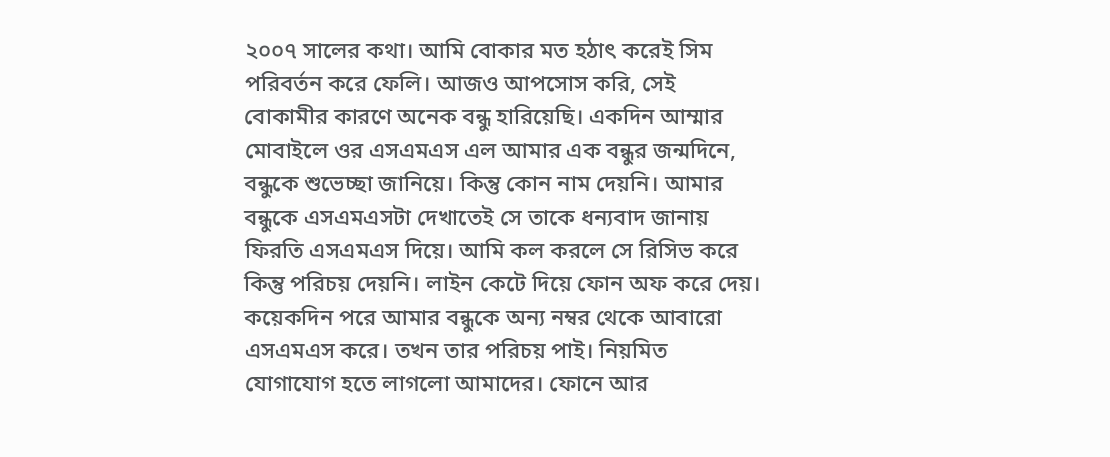২০০৭ সালের কথা। আমি বোকার মত হঠাৎ করেই সিম পরিবর্তন করে ফেলি। আজও আপসোস করি, সেই বোকামীর কারণে অনেক বন্ধু হারিয়েছি। একদিন আম্মার মোবাইলে ওর এসএমএস এল আমার এক বন্ধুর জন্মদিনে, বন্ধুকে শুভেচ্ছা জানিয়ে। কিন্তু কোন নাম দেয়নি। আমার বন্ধুকে এসএমএসটা দেখাতেই সে তাকে ধন্যবাদ জানায় ফিরতি এসএমএস দিয়ে। আমি কল করলে সে রিসিভ করে কিন্তু পরিচয় দেয়নি। লাইন কেটে দিয়ে ফোন অফ করে দেয়।
কয়েকদিন পরে আমার বন্ধুকে অন্য নম্বর থেকে আবারো এসএমএস করে। তখন তার পরিচয় পাই। নিয়মিত যোগাযোগ হতে লাগলো আমাদের। ফোনে আর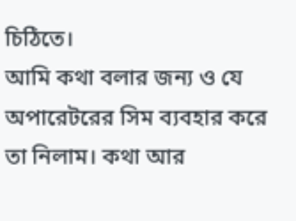চিঠিতে।
আমি কথা বলার জন্য ও যে অপারেটরের সিম ব্যবহার করে তা নিলাম। কথা আর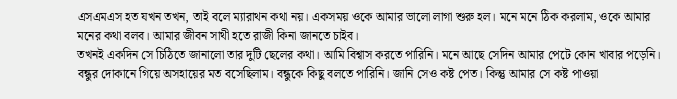এসএমএস হত যখন তখন, তাই বলে ম্যারাথন কথা নয়। একসময় ওকে আমার ভালো লাগা শুরু হল। মনে মনে ঠিক করলাম, ওকে আমার মনের কথা বলব। আমার জীবন সাথী হতে রাজী কিনা জানতে চাইব।
তখনই একদিন সে চিঠিতে জানালো তার দুটি ছেলের কথা। আমি বিশ্বাস করতে পারিনি। মনে আছে সেদিন আমার পেটে কোন খাবার পড়েনি। বন্ধুর দোকানে গিয়ে অসহায়ের মত বসেছিলাম। বন্ধুকে কিছু বলতে পারিনি। জানি সেও কষ্ট পেত। কিন্তু আমার সে কষ্ট পাওয়া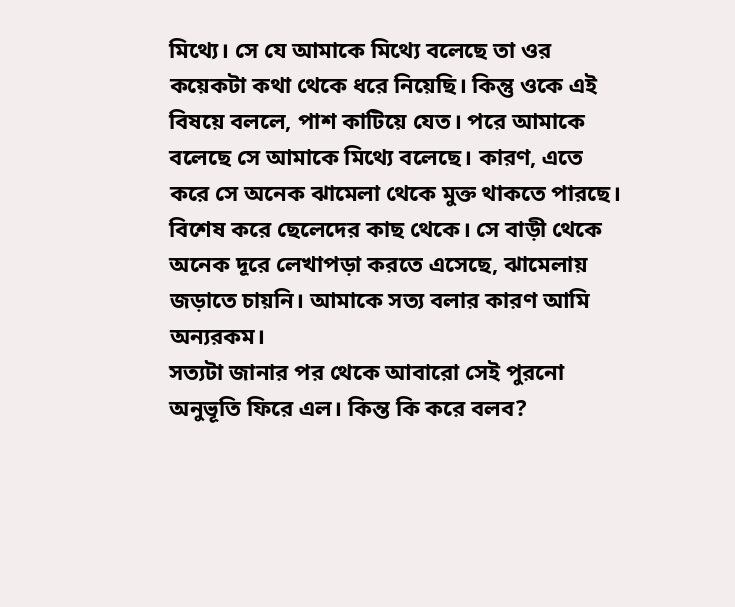মিথ্যে। সে যে আমাকে মিথ্যে বলেছে তা ওর কয়েকটা কথা থেকে ধরে নিয়েছি। কিন্তু ওকে এই বিষয়ে বললে, পাশ কাটিয়ে যেত। পরে আমাকে বলেছে সে আমাকে মিথ্যে বলেছে। কারণ, এতে করে সে অনেক ঝামেলা থেকে মুক্ত থাকতে পারছে। বিশেষ করে ছেলেদের কাছ থেকে। সে বাড়ী থেকে অনেক দূরে লেখাপড়া করতে এসেছে, ঝামেলায় জড়াতে চায়নি। আমাকে সত্য বলার কারণ আমি অন্যরকম।
সত্যটা জানার পর থেকে আবারো সেই পুরনো অনুভূতি ফিরে এল। কিন্ত কি করে বলব?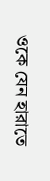ওকে যেন হারাতে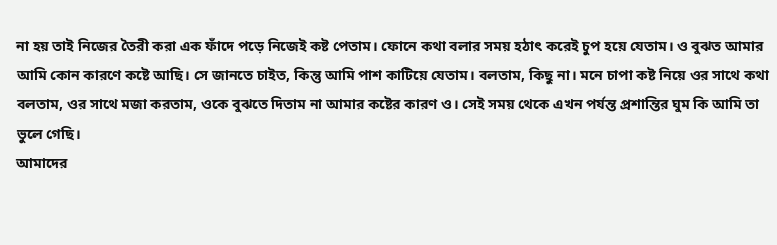না হয় তাই নিজের তৈরী করা এক ফাঁদে পড়ে নিজেই কষ্ট পেতাম। ফোনে কথা বলার সময় হঠাৎ করেই চুপ হয়ে যেতাম। ও বুঝত আমার আমি কোন কারণে কষ্টে আছি। সে জানতে চাইত, কিন্তু আমি পাশ কাটিয়ে যেতাম। বলতাম, কিছু না। মনে চাপা কষ্ট নিয়ে ওর সাথে কথা বলতাম, ওর সাথে মজা করতাম, ওকে বুঝতে দিতাম না আমার কষ্টের কারণ ও। সেই সময় থেকে এখন পর্যন্ত প্রশান্তির ঘুম কি আমি তা ভুলে গেছি।
আমাদের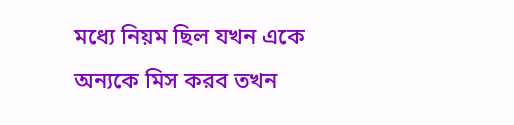মধ্যে নিয়ম ছিল যখন একে অন্যকে মিস করব তখন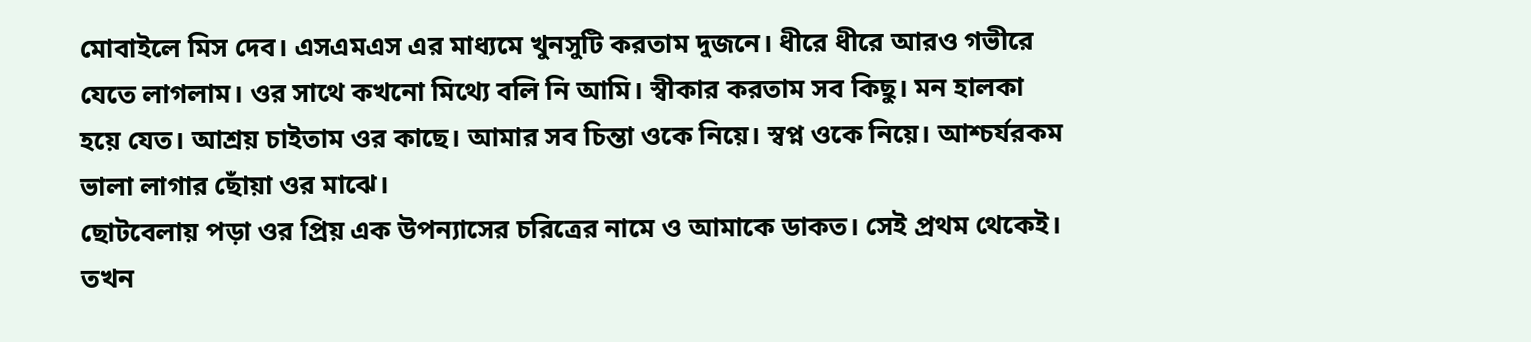মোবাইলে মিস দেব। এসএমএস এর মাধ্যমে খুনসুটি করতাম দুজনে। ধীরে ধীরে আরও গভীরে যেতে লাগলাম। ওর সাথে কখনো মিথ্যে বলি নি আমি। স্বীকার করতাম সব কিছু। মন হালকা হয়ে যেত। আশ্রয় চাইতাম ওর কাছে। আমার সব চিন্তা ওকে নিয়ে। স্বপ্ন ওকে নিয়ে। আশ্চর্যরকম ভালা লাগার ছোঁয়া ওর মাঝে।
ছোটবেলায় পড়া ওর প্রিয় এক উপন্যাসের চরিত্রের নামে ও আমাকে ডাকত। সেই প্রথম থেকেই। তখন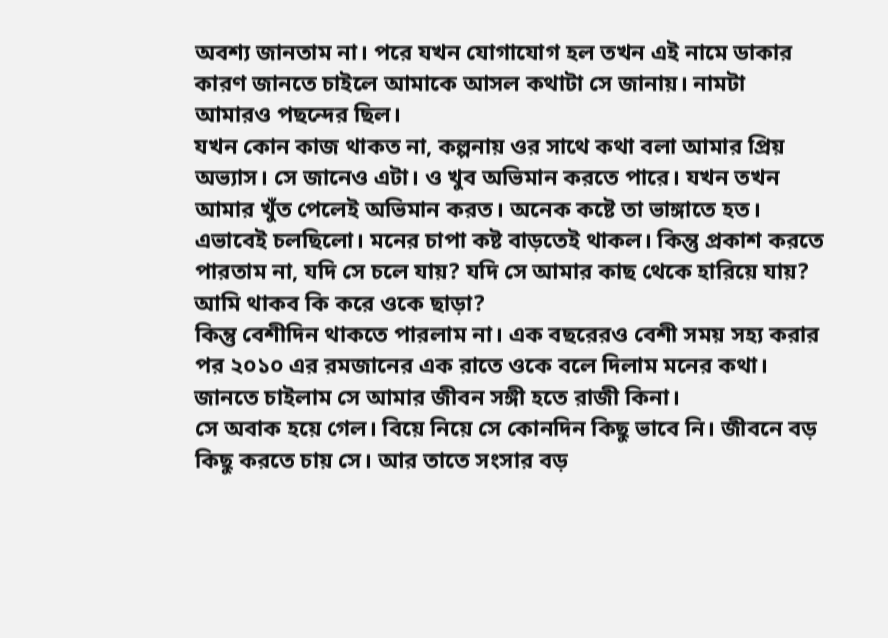অবশ্য জানতাম না। পরে যখন যোগাযোগ হল তখন এই নামে ডাকার কারণ জানতে চাইলে আমাকে আসল কথাটা সে জানায়। নামটা আমারও পছন্দের ছিল।
যখন কোন কাজ থাকত না, কল্পনায় ওর সাথে কথা বলা আমার প্রিয় অভ্যাস। সে জানেও এটা। ও খুব অভিমান করতে পারে। যখন তখন আমার খুঁত পেলেই অভিমান করত। অনেক কষ্টে তা ভাঙ্গাতে হত। এভাবেই চলছিলো। মনের চাপা কষ্ট বাড়তেই থাকল। কিন্তু প্রকাশ করতে পারতাম না, যদি সে চলে যায়? যদি সে আমার কাছ থেকে হারিয়ে যায়? আমি থাকব কি করে ওকে ছাড়া?
কিন্তু বেশীদিন থাকতে পারলাম না। এক বছরেরও বেশী সময় সহ্য করার পর ২০১০ এর রমজানের এক রাতে ওকে বলে দিলাম মনের কথা। জানতে চাইলাম সে আমার জীবন সঙ্গী হতে রাজী কিনা।
সে অবাক হয়ে গেল। বিয়ে নিয়ে সে কোনদিন কিছু ভাবে নি। জীবনে বড় কিছু করতে চায় সে। আর তাতে সংসার বড়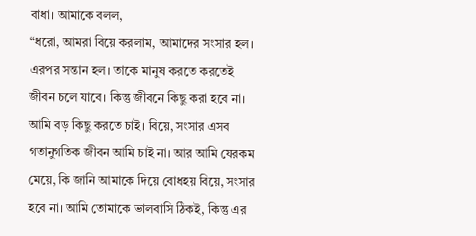বাধা। আমাকে বলল,
“ধরো, আমরা বিয়ে করলাম, আমাদের সংসার হল। এরপর সন্তান হল। তাকে মানুষ করতে করতেই জীবন চলে যাবে। কিন্তু জীবনে কিছু করা হবে না। আমি বড় কিছু করতে চাই। বিয়ে, সংসার এসব গতানুগতিক জীবন আমি চাই না। আর আমি যেরকম মেয়ে, কি জানি আমাকে দিয়ে বোধহয় বিয়ে, সংসার হবে না। আমি তোমাকে ভালবাসি ঠিকই, কিন্তু এর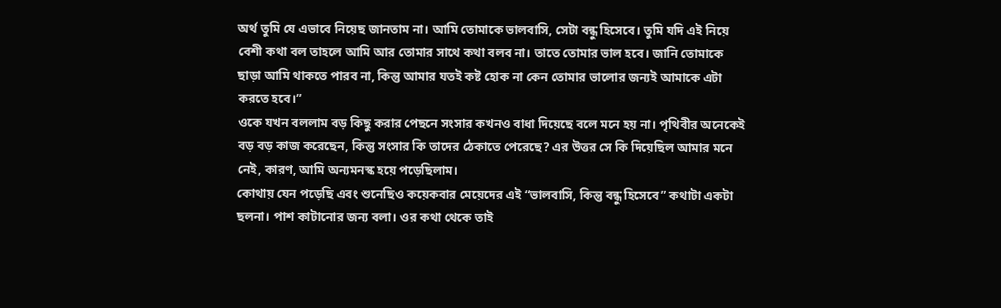অর্থ তুমি যে এভাবে নিয়েছ জানতাম না। আমি তোমাকে ভালবাসি, সেটা বন্ধু হিসেবে। তুমি যদি এই নিয়ে বেশী কথা বল তাহলে আমি আর তোমার সাথে কথা বলব না। তাতে তোমার ভাল হবে। জানি তোমাকে ছাড়া আমি থাকতে পারব না, কিন্তু আমার যতই কষ্ট হোক না কেন তোমার ভালোর জন্যই আমাকে এটা করতে হবে।”
ওকে যখন বললাম বড় কিছু করার পেছনে সংসার কখনও বাধা দিয়েছে বলে মনে হয় না। পৃথিবীর অনেকেই বড় বড় কাজ করেছেন, কিন্তু সংসার কি তাদের ঠেকাতে পেরেছে? এর উত্তর সে কি দিয়েছিল আমার মনে নেই, কারণ, আমি অন্যমনস্ক হয়ে পড়েছিলাম।
কোথায় যেন পড়েছি এবং শুনেছিও কয়েকবার মেয়েদের এই “ভালবাসি, কিন্তু বন্ধু হিসেবে” কথাটা একটা ছলনা। পাশ কাটানোর জন্য বলা। ওর কথা থেকে তাই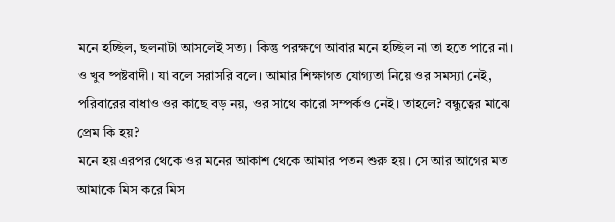মনে হচ্ছিল, ছলনাটা আসলেই সত্য। কিন্তু পরক্ষণে আবার মনে হচ্ছিল না তা হতে পারে না। ও খুব ষ্পষ্টবাদী। যা বলে সরাসরি বলে। আমার শিক্ষাগত যোগ্যতা নিয়ে ওর সমস্যা নেই, পরিবারের বাধাও ওর কাছে বড় নয়, ওর সাথে কারো সম্পর্কও নেই। তাহলে? বন্ধুত্বের মাঝে প্রেম কি হয়?
মনে হয় এরপর থেকে ওর মনের আকাশ থেকে আমার পতন শুরু হয়। সে আর আগের মত আমাকে মিস করে মিস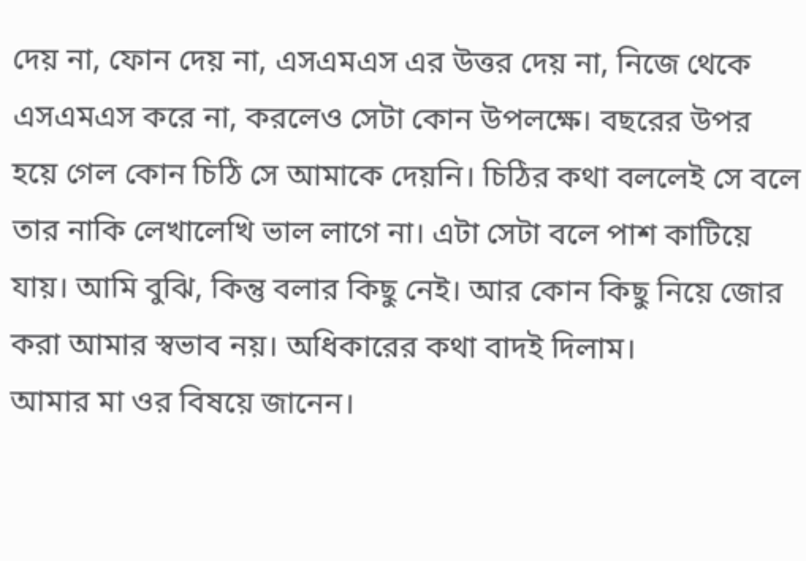দেয় না, ফোন দেয় না, এসএমএস এর উত্তর দেয় না, নিজে থেকে এসএমএস করে না, করলেও সেটা কোন উপলক্ষে। বছরের উপর হয়ে গেল কোন চিঠি সে আমাকে দেয়নি। চিঠির কথা বললেই সে বলে তার নাকি লেখালেখি ভাল লাগে না। এটা সেটা বলে পাশ কাটিয়ে যায়। আমি বুঝি, কিন্তু বলার কিছু নেই। আর কোন কিছু নিয়ে জোর করা আমার স্বভাব নয়। অধিকারের কথা বাদই দিলাম।
আমার মা ওর বিষয়ে জানেন।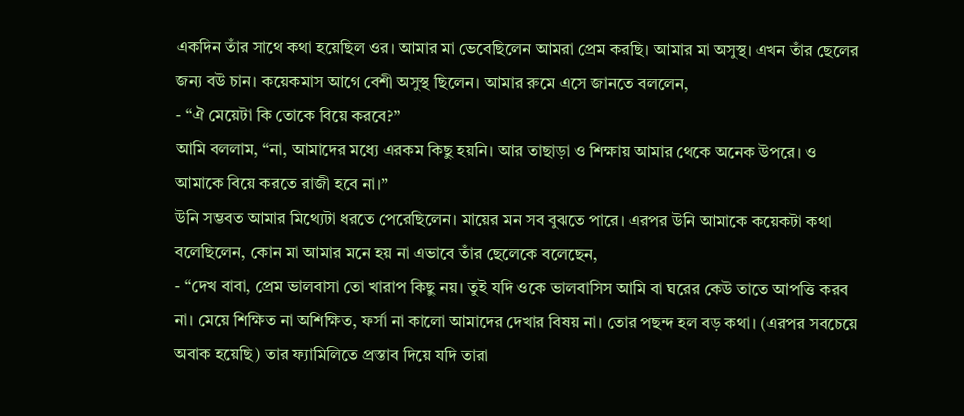একদিন তাঁর সাথে কথা হয়েছিল ওর। আমার মা ভেবেছিলেন আমরা প্রেম করছি। আমার মা অসুস্থ। এখন তাঁর ছেলের জন্য বউ চান। কয়েকমাস আগে বেশী অসুস্থ ছিলেন। আমার রুমে এসে জানতে বললেন,
- “ঐ মেয়েটা কি তোকে বিয়ে করবে?”
আমি বললাম, “না, আমাদের মধ্যে এরকম কিছু হয়নি। আর তাছাড়া ও শিক্ষায় আমার থেকে অনেক উপরে। ও আমাকে বিয়ে করতে রাজী হবে না।”
উনি সম্ভবত আমার মিথ্যেটা ধরতে পেরেছিলেন। মায়ের মন সব বুঝতে পারে। এরপর উনি আমাকে কয়েকটা কথা বলেছিলেন, কোন মা আমার মনে হয় না এভাবে তাঁর ছেলেকে বলেছেন,
- “দেখ বাবা, প্রেম ভালবাসা তো খারাপ কিছু নয়। তুই যদি ওকে ভালবাসিস আমি বা ঘরের কেউ তাতে আপত্তি করব না। মেয়ে শিক্ষিত না অশিক্ষিত, ফর্সা না কালো আমাদের দেখার বিষয় না। তোর পছন্দ হল বড় কথা। (এরপর সবচেয়ে অবাক হয়েছি) তার ফ্যামিলিতে প্রস্তাব দিয়ে যদি তারা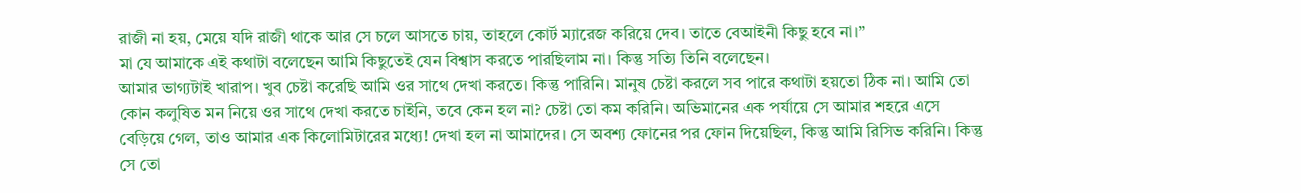রাজী না হয়, মেয়ে যদি রাজী থাকে আর সে চলে আসতে চায়, তাহলে কোর্ট ম্যারেজ করিয়ে দেব। তাতে বেআইনী কিছু হবে না।”
মা যে আমাকে এই কথাটা বলেছেন আমি কিছুতেই যেন বিশ্বাস করতে পারছিলাম না। কিন্তু সত্যি তিনি বলেছেন।
আমার ভাগ্যটাই খারাপ। খুব চেষ্টা করেছি আমি ওর সাথে দেখা করতে। কিন্তু পারিনি। মানুষ চেষ্টা করলে সব পারে কথাটা হয়তো ঠিক না। আমি তো কোন কলুষিত মন নিয়ে ওর সাথে দেখা করতে চাইনি, তবে কেন হল না? চেষ্টা তো কম করিনি। অভিমানের এক পর্যায়ে সে আমার শহরে এসে বেড়িয়ে গেল, তাও আমার এক কিলোমিটারের মধ্যে! দেখা হল না আমাদের। সে অবশ্য ফোনের পর ফোন দিয়েছিল, কিন্তু আমি রিসিভ করিনি। কিন্তু সে তো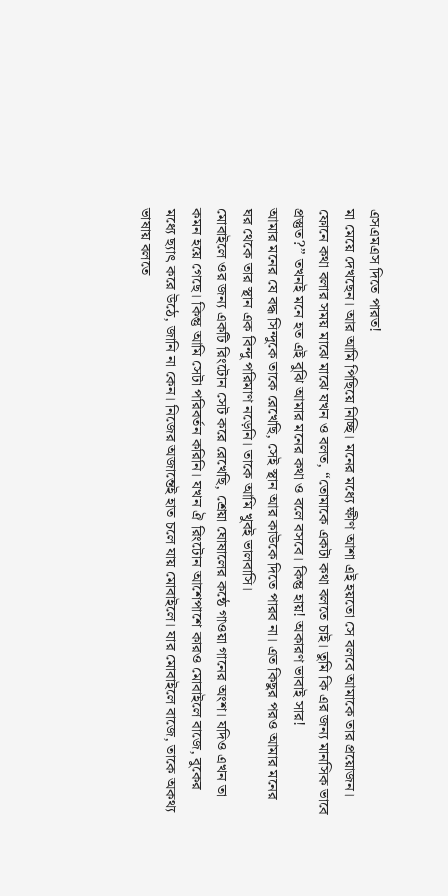এসএমএস দিতে পারত!
মা মেয়ে দেখছেন। আর আমি পিছিয়ে নিচ্ছি। মনের মধ্যে ক্ষীণ আশা এই হয়তো সে বলবে আমাকে তার প্রয়োজন। ফোনে কথা বলার সময় মাঝে মাঝে যখন ও বলত, “তোমাকে একটা কথা বলতে চাই। তুমি কি এর জন্য মানসিক ভাবে প্রস্তুত?” তখনই মনে হত এই বুঝি আমার মনের কথা ও বলে বসবে। কিন্তু হায়! অকারণ ভাবাই সার!
আমার মনের যে বদ্ধ সিন্দুকে তাকে রেখেছি, সেই স্থান আর কাউকে দিতে পারব না। এত কিছুর পরও আমার মনের ঘর থেকে তার স্থান এক বিন্দু পরিমাণ নড়েনি। তাকে আমি খুবই ভালবাসি।
মোবাইলে ওর জন্য একটি রিংটোন সেট করে রেখেছি, শ্রেয়া ঘোষালের কন্ঠে গাওয়া গানের অংশ। যদিও এখন তা কমন হয়ে গেছে। কিন্তু আমি সেটা পরিবর্তন করিনি। যখন ঐ রিংটোন আশেপাশে কারও মোবাইলে বাজে, বুকের মধ্যে ছ্যাৎ করে উঠে, জানি না কেন। নিজের অজান্তেই হাত চলে যায় মোবাইলে। যার মোবাইলে বাজে, তাকে অকথ্য ভাষায় বলতে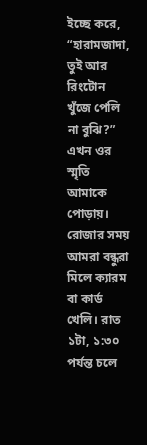ইচ্ছে করে, “হারামজাদা, তুই আর রিংটোন খুঁজে পেলি না বুঝি?”
এখন ওর স্মৃতি আমাকে পোড়ায়। রোজার সময় আমরা বন্ধুরা মিলে ক্যারম বা কার্ড খেলি। রাত ১টা, ১:৩০ পর্যন্ত চলে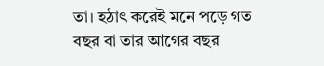তা। হঠাৎ করেই মনে পড়ে গত বছর বা তার আগের বছর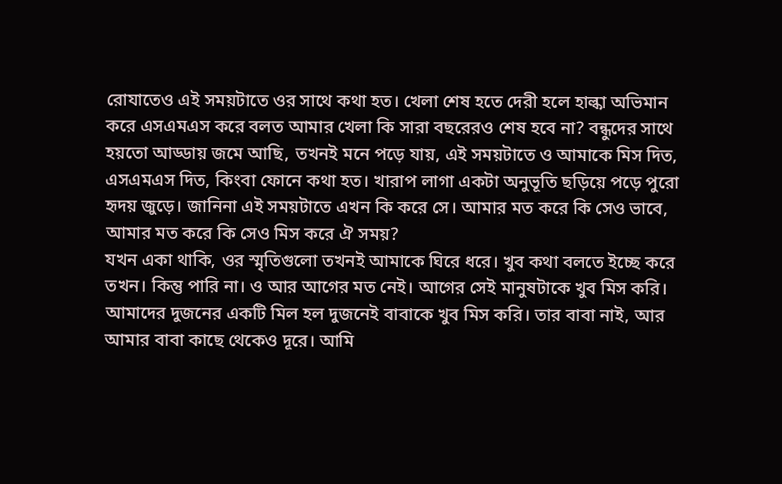রোযাতেও এই সময়টাতে ওর সাথে কথা হত। খেলা শেষ হতে দেরী হলে হাল্কা অভিমান করে এসএমএস করে বলত আমার খেলা কি সারা বছরেরও শেষ হবে না? বন্ধুদের সাথে হয়তো আড্ডায় জমে আছি, তখনই মনে পড়ে যায়, এই সময়টাতে ও আমাকে মিস দিত, এসএমএস দিত, কিংবা ফোনে কথা হত। খারাপ লাগা একটা অনুভূতি ছড়িয়ে পড়ে পুরো হৃদয় জুড়ে। জানিনা এই সময়টাতে এখন কি করে সে। আমার মত করে কি সেও ভাবে, আমার মত করে কি সেও মিস করে ঐ সময়?
যখন একা থাকি, ওর স্মৃতিগুলো তখনই আমাকে ঘিরে ধরে। খুব কথা বলতে ইচ্ছে করে তখন। কিন্তু পারি না। ও আর আগের মত নেই। আগের সেই মানুষটাকে খুব মিস করি।
আমাদের দুজনের একটি মিল হল দুজনেই বাবাকে খুব মিস করি। তার বাবা নাই, আর আমার বাবা কাছে থেকেও দূরে। আমি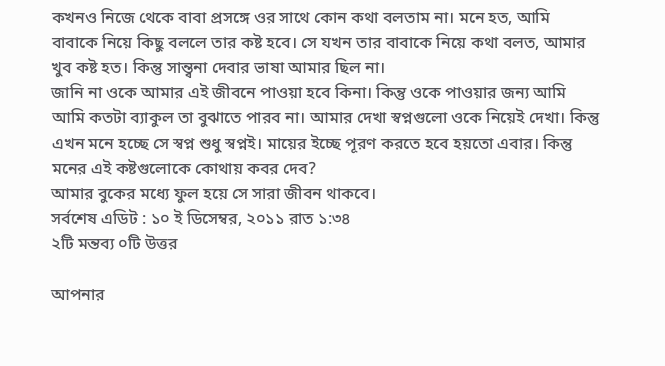কখনও নিজে থেকে বাবা প্রসঙ্গে ওর সাথে কোন কথা বলতাম না। মনে হত, আমি বাবাকে নিয়ে কিছু বললে তার কষ্ট হবে। সে যখন তার বাবাকে নিয়ে কথা বলত, আমার খুব কষ্ট হত। কিন্তু সান্ত্বনা দেবার ভাষা আমার ছিল না।
জানি না ওকে আমার এই জীবনে পাওয়া হবে কিনা। কিন্তু ওকে পাওয়ার জন্য আমি আমি কতটা ব্যাকুল তা বুঝাতে পারব না। আমার দেখা স্বপ্নগুলো ওকে নিয়েই দেখা। কিন্তু এখন মনে হচ্ছে সে স্বপ্ন শুধু স্বপ্নই। মায়ের ইচ্ছে পূরণ করতে হবে হয়তো এবার। কিন্তু মনের এই কষ্টগুলোকে কোথায় কবর দেব?
আমার বুকের মধ্যে ফুল হয়ে সে সারা জীবন থাকবে।
সর্বশেষ এডিট : ১০ ই ডিসেম্বর, ২০১১ রাত ১:৩৪
২টি মন্তব্য ০টি উত্তর

আপনার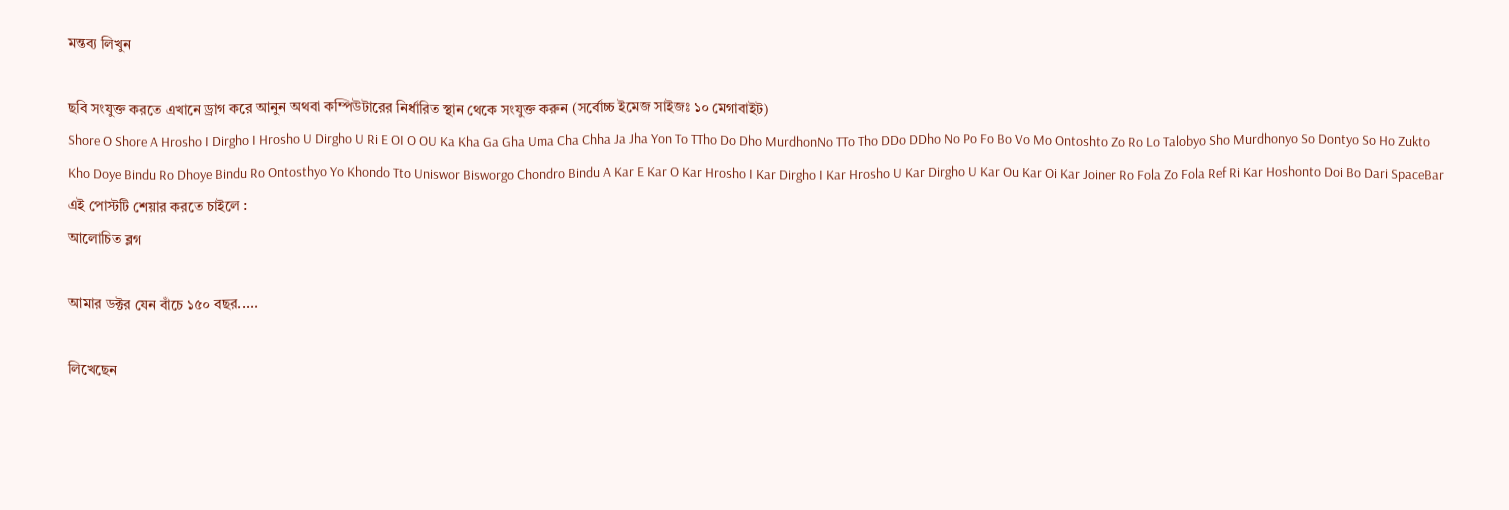মন্তব্য লিখুন

ছবি সংযুক্ত করতে এখানে ড্রাগ করে আনুন অথবা কম্পিউটারের নির্ধারিত স্থান থেকে সংযুক্ত করুন (সর্বোচ্চ ইমেজ সাইজঃ ১০ মেগাবাইট)
Shore O Shore A Hrosho I Dirgho I Hrosho U Dirgho U Ri E OI O OU Ka Kha Ga Gha Uma Cha Chha Ja Jha Yon To TTho Do Dho MurdhonNo TTo Tho DDo DDho No Po Fo Bo Vo Mo Ontoshto Zo Ro Lo Talobyo Sho Murdhonyo So Dontyo So Ho Zukto Kho Doye Bindu Ro Dhoye Bindu Ro Ontosthyo Yo Khondo Tto Uniswor Bisworgo Chondro Bindu A Kar E Kar O Kar Hrosho I Kar Dirgho I Kar Hrosho U Kar Dirgho U Kar Ou Kar Oi Kar Joiner Ro Fola Zo Fola Ref Ri Kar Hoshonto Doi Bo Dari SpaceBar
এই পোস্টটি শেয়ার করতে চাইলে :
আলোচিত ব্লগ

আমার ডক্টর যেন বাঁচে ১৫০ বছর.....

লিখেছেন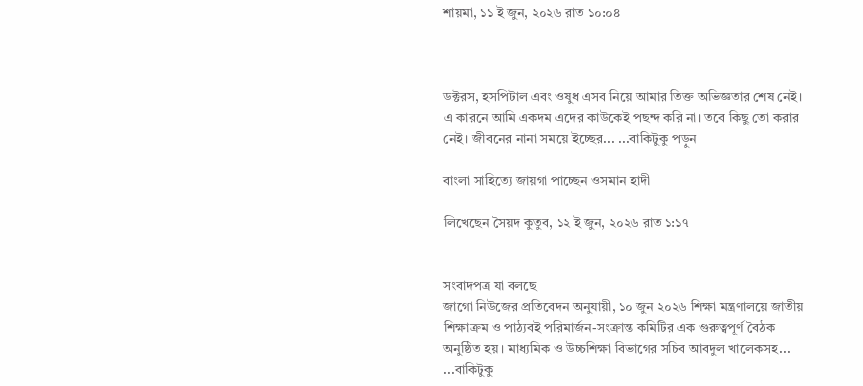শায়মা, ১১ ই জুন, ২০২৬ রাত ১০:০৪



ডক্টরস, হসপিটাল এবং ওষুধ এসব নিয়ে আমার তিক্ত অভিজ্ঞতার শেষ নেই। এ কারনে আমি একদম এদের কাউকেই পছন্দ করি না। তবে কিছু তো করার নেই। জীবনের নানা সময়ে ইচ্ছের... ...বাকিটুকু পড়ুন

বাংলা সাহিত্যে জায়গা পাচ্ছেন ওসমান হাদী

লিখেছেন সৈয়দ কুতুব, ১২ ই জুন, ২০২৬ রাত ১:১৭


সংবাদপত্র যা বলছে
জাগো নিউজের প্রতিবেদন অনুযায়ী, ১০ জুন ২০২৬ শিক্ষা মন্ত্রণালয়ে জাতীয় শিক্ষাক্রম ও পাঠ্যবই পরিমার্জন-সংক্রান্ত কমিটির এক গুরুত্বপূর্ণ বৈঠক অনুষ্ঠিত হয়। মাধ্যমিক ও উচ্চশিক্ষা বিভাগের সচিব আবদুল খালেকসহ... ...বাকিটুকু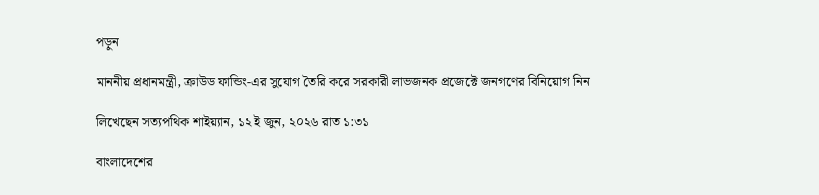পড়ুন

মাননীয় প্রধানমন্ত্রী, ক্রাউড ফান্ডিং-এর সুযোগ তৈরি করে সরকারী লাভজনক প্রজেক্টে জনগণের বিনিয়োগ নিন

লিখেছেন সত্যপথিক শাইয়্যান, ১২ ই জুন, ২০২৬ রাত ১:৩১

বাংলাদেশের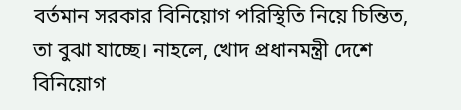বর্তমান সরকার বিনিয়োগ পরিস্থিতি নিয়ে চিন্তিত, তা বুঝা যাচ্ছে। নাহলে, খোদ প্রধানমন্ত্রী দেশে বিনিয়োগ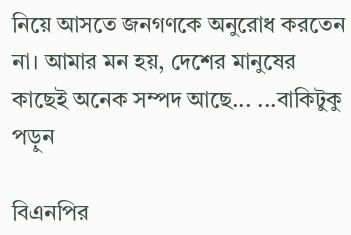নিয়ে আসতে জনগণকে অনুরোধ করতেন না। আমার মন হয়, দেশের মানুষের কাছেই অনেক সম্পদ আছে... ...বাকিটুকু পড়ুন

বিএনপির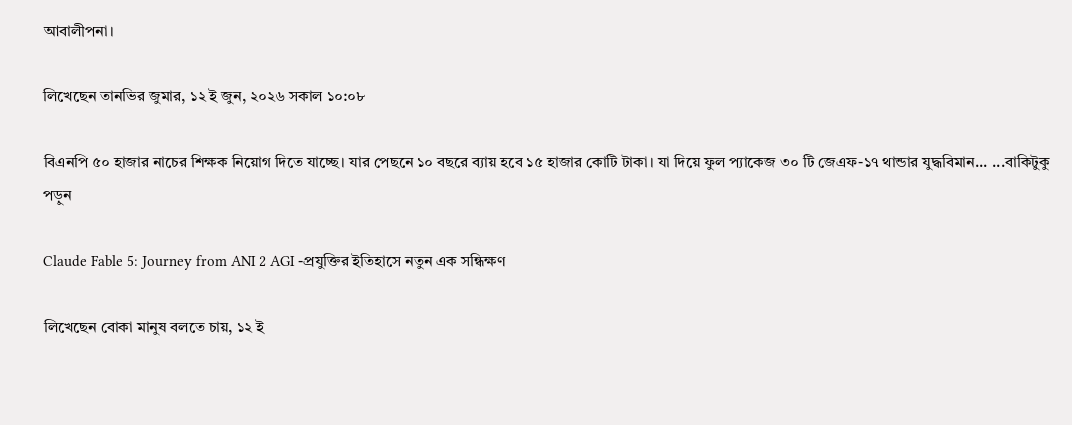আবালীপনা।

লিখেছেন তানভির জুমার, ১২ ই জুন, ২০২৬ সকাল ১০:০৮

বিএনপি ৫০ হাজার নাচের শিক্ষক নিয়োগ দিতে যাচ্ছে। যার পেছনে ১০ বছরে ব্যায় হবে ১৫ হাজার কোটি টাকা। যা দিয়ে ফুল প্যাকেজ ৩০ টি জেএফ-১৭ থান্ডার যুদ্ধবিমান... ...বাকিটুকু পড়ুন

Claude Fable 5: Journey from ANI 2 AGI -প্রযুক্তির ইতিহাসে নতুন এক সন্ধিক্ষণ

লিখেছেন বোকা মানুষ বলতে চায়, ১২ ই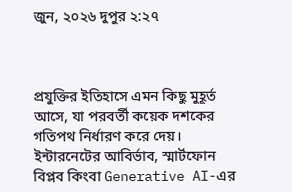জুন, ২০২৬ দুপুর ২:২৭



প্রযুক্তির ইতিহাসে এমন কিছু মুহূর্ত আসে, যা পরবর্তী কয়েক দশকের গতিপথ নির্ধারণ করে দেয়। ইন্টারনেটের আবির্ভাব, স্মার্টফোন বিপ্লব কিংবা Generative AI-এর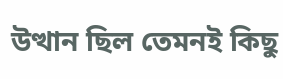উত্থান ছিল তেমনই কিছু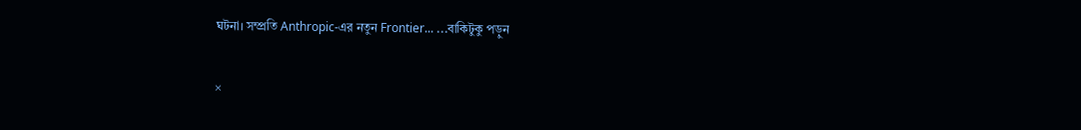ঘটনা। সম্প্রতি Anthropic-এর নতুন Frontier... ...বাকিটুকু পড়ুন

×